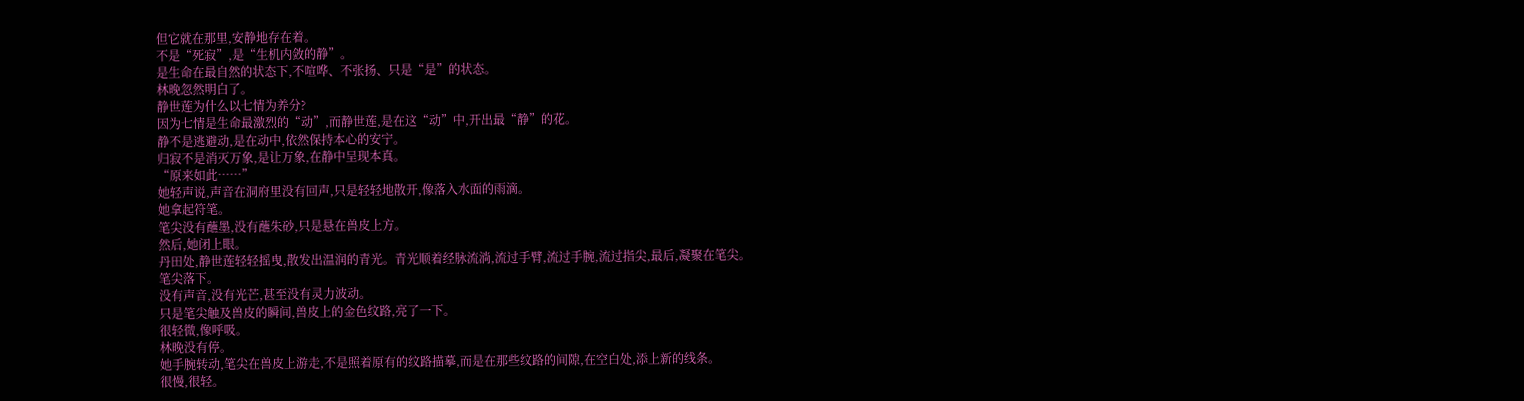但它就在那里,安静地存在着。
不是“死寂”,是“生机内敛的静”。
是生命在最自然的状态下,不喧哗、不张扬、只是“是”的状态。
林晚忽然明白了。
静世莲为什么以七情为养分?
因为七情是生命最激烈的“动”,而静世莲,是在这“动”中,开出最“静”的花。
静不是逃避动,是在动中,依然保持本心的安宁。
归寂不是消灭万象,是让万象,在静中呈现本真。
“原来如此……”
她轻声说,声音在洞府里没有回声,只是轻轻地散开,像落入水面的雨滴。
她拿起符笔。
笔尖没有蘸墨,没有蘸朱砂,只是悬在兽皮上方。
然后,她闭上眼。
丹田处,静世莲轻轻摇曳,散发出温润的青光。青光顺着经脉流淌,流过手臂,流过手腕,流过指尖,最后,凝聚在笔尖。
笔尖落下。
没有声音,没有光芒,甚至没有灵力波动。
只是笔尖触及兽皮的瞬间,兽皮上的金色纹路,亮了一下。
很轻微,像呼吸。
林晚没有停。
她手腕转动,笔尖在兽皮上游走,不是照着原有的纹路描摹,而是在那些纹路的间隙,在空白处,添上新的线条。
很慢,很轻。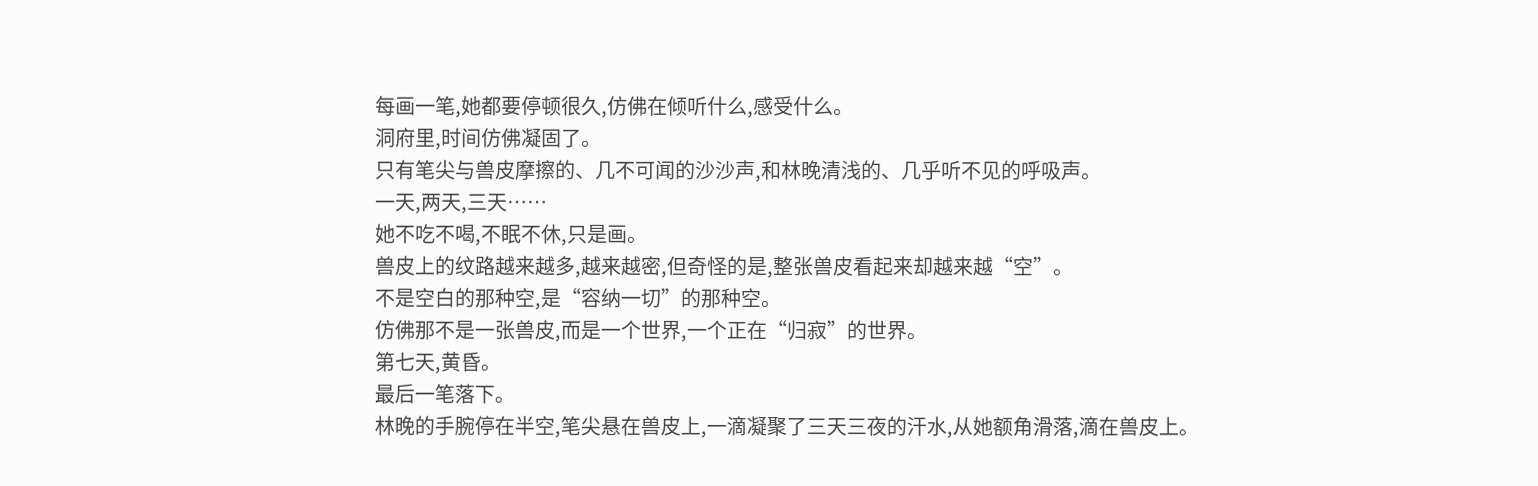每画一笔,她都要停顿很久,仿佛在倾听什么,感受什么。
洞府里,时间仿佛凝固了。
只有笔尖与兽皮摩擦的、几不可闻的沙沙声,和林晚清浅的、几乎听不见的呼吸声。
一天,两天,三天……
她不吃不喝,不眠不休,只是画。
兽皮上的纹路越来越多,越来越密,但奇怪的是,整张兽皮看起来却越来越“空”。
不是空白的那种空,是“容纳一切”的那种空。
仿佛那不是一张兽皮,而是一个世界,一个正在“归寂”的世界。
第七天,黄昏。
最后一笔落下。
林晚的手腕停在半空,笔尖悬在兽皮上,一滴凝聚了三天三夜的汗水,从她额角滑落,滴在兽皮上。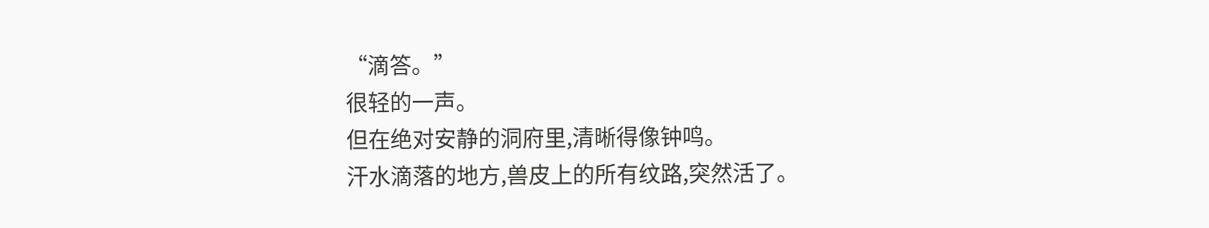“滴答。”
很轻的一声。
但在绝对安静的洞府里,清晰得像钟鸣。
汗水滴落的地方,兽皮上的所有纹路,突然活了。